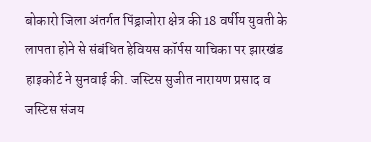बोकारो जिला अंतर्गत पिंड्राजोरा क्षेत्र की 18 वर्षीय युवती के लापता होने से संबंधित हेवियस कॉर्पस याचिका पर झारखंड हाइकोर्ट ने सुनवाई की. जस्टिस सुजीत नारायण प्रसाद व जस्टिस संजय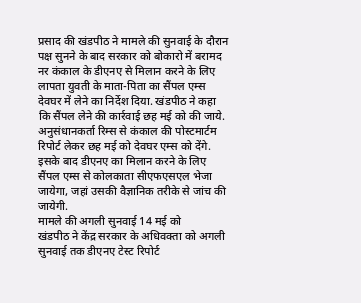प्रसाद की खंडपीठ ने मामले की सुनवाई के दौरान पक्ष सुनने के बाद सरकार को बोकारो में बरामद नर कंकाल के डीएनए से मिलान करने के लिए लापता युवती के माता-पिता का सैंपल एम्स देवघर में लेने का निर्देश दिया. खंडपीठ ने कहा कि सैंपल लेने की कार्रवाई छह मई को की जाये. अनुसंधानकर्ता रिम्स से कंकाल की पोस्टमार्टम रिपोर्ट लेकर छह मई को देवघर एम्स को देंगे. इसके बाद डीएनए का मिलान करने के लिए सैंपल एम्स से कोलकाता सीएफएसएल भेजा जायेगा, जहां उसकी वैज्ञानिक तरीके से जांच की जायेगी.
मामले की अगली सुनवाई 14 मई को
खंडपीठ ने केंद्र सरकार के अधिवक्ता को अगली सुनवाई तक डीएनए टेस्ट रिपोर्ट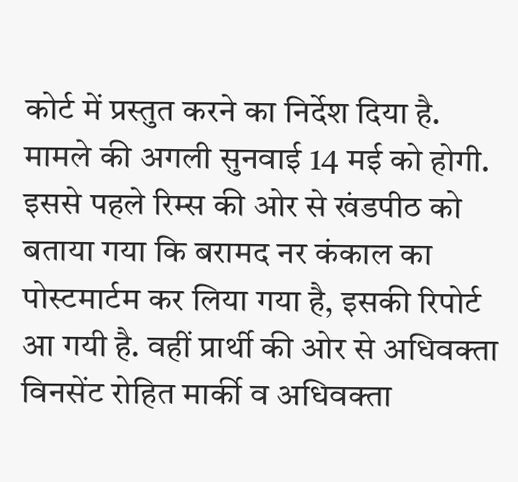कोर्ट में प्रस्तुत करने का निर्देश दिया है. मामले की अगली सुनवाई 14 मई को होगी. इससे पहले रिम्स की ओर से खंडपीठ को बताया गया कि बरामद नर कंकाल का पोस्टमार्टम कर लिया गया है, इसकी रिपोर्ट आ गयी है. वहीं प्रार्थी की ओर से अधिवक्ता विनसेंट रोहित मार्की व अधिवक्ता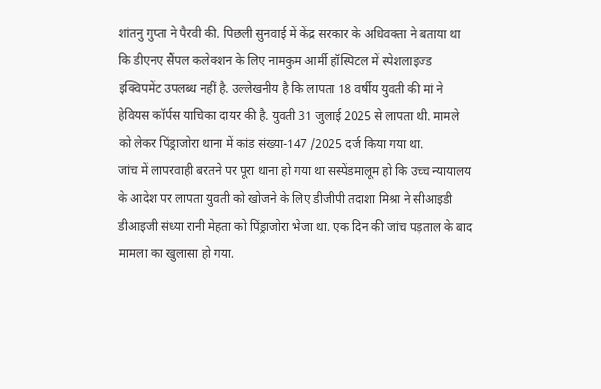शांतनु गुप्ता ने पैरवी की. पिछली सुनवाई में केंद्र सरकार के अधिवक्ता ने बताया था कि डीएनए सैंपल कलेक्शन के लिए नामकुम आर्मी हॉस्पिटल में स्पेशलाइज्ड इक्विपमेंट उपलब्ध नहीं है. उल्लेखनीय है कि लापता 18 वर्षीय युवती की मां ने हेवियस कॉर्पस याचिका दायर की है. युवती 31 जुलाई 2025 से लापता थी. मामले को लेकर पिंड्राजोरा थाना में कांड संख्या-147 /2025 दर्ज किया गया था.
जांच में लापरवाही बरतने पर पूरा थाना हो गया था सस्पेंडमालूम हो कि उच्च न्यायालय के आदेश पर लापता युवती को खोजने के लिए डीजीपी तदाशा मिश्रा ने सीआइडी डीआइजी संध्या रानी मेहता को पिंड्राजोरा भेजा था. एक दिन की जांच पड़ताल के बाद मामला का खुलासा हो गया.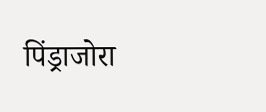पिंड्राजोरा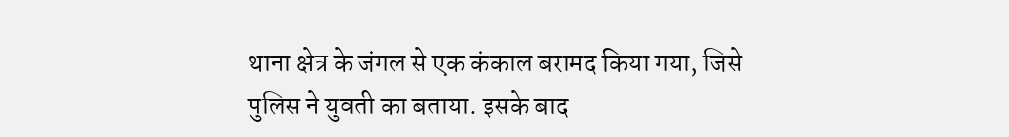थाना क्षेत्र के जंगल से एक कंकाल बरामद किया गया, जिसे पुलिस ने युवती का बताया. इसके बाद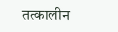तत्कालीन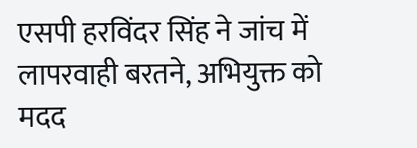एसपी हरविंदर सिंह ने जांच में लापरवाही बरतने, अभियुक्त को मदद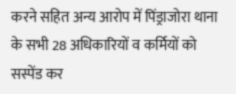करने सहित अन्य आरोप में पिंड्राजोरा थाना के सभी 28 अधिकारियों व कर्मियों को सस्पेंड कर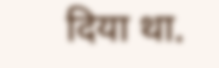दिया था.